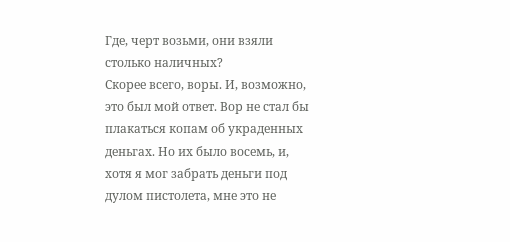Где, черт возьми, они взяли столько наличных?
Скорее всего, воры. И, возможно, это был мой ответ. Вор не стал бы плакаться копам об украденных деньгах. Но их было восемь, и, хотя я мог забрать деньги под дулом пистолета, мне это не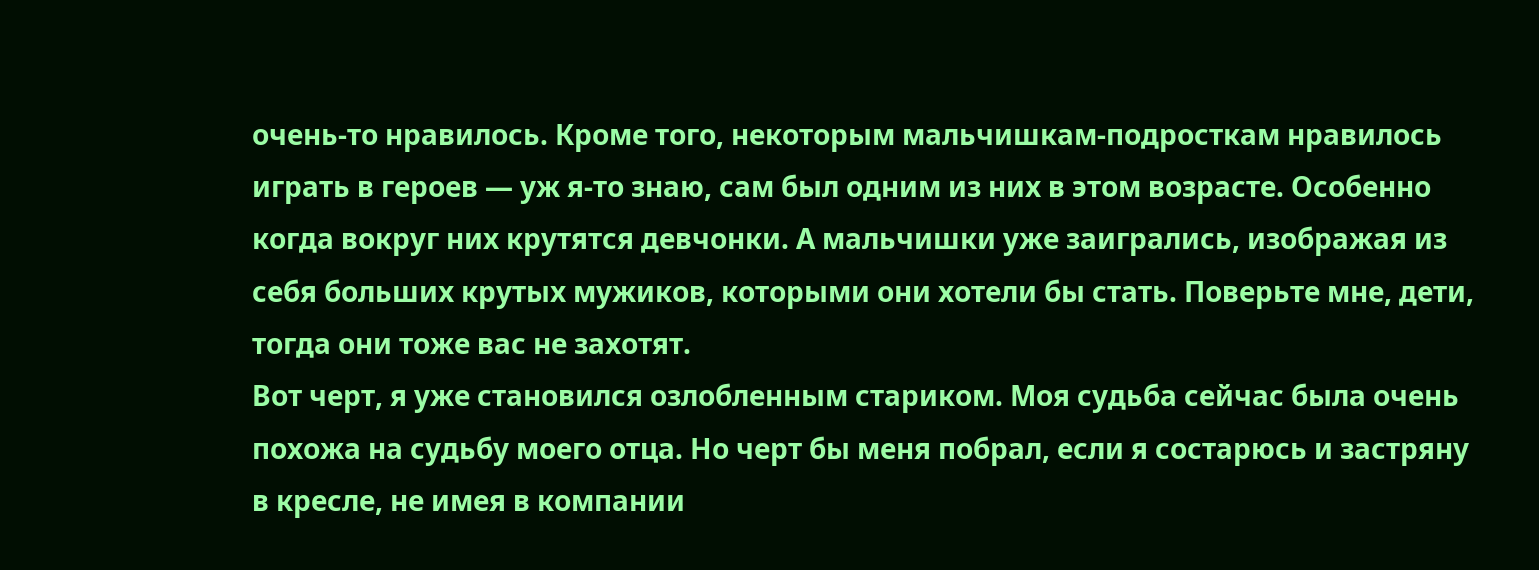очень-то нравилось. Кроме того, некоторым мальчишкам-подросткам нравилось играть в героев — уж я-то знаю, сам был одним из них в этом возрасте. Особенно когда вокруг них крутятся девчонки. А мальчишки уже заигрались, изображая из себя больших крутых мужиков, которыми они хотели бы стать. Поверьте мне, дети, тогда они тоже вас не захотят.
Вот черт, я уже становился озлобленным стариком. Моя судьба сейчас была очень похожа на судьбу моего отца. Но черт бы меня побрал, если я состарюсь и застряну в кресле, не имея в компании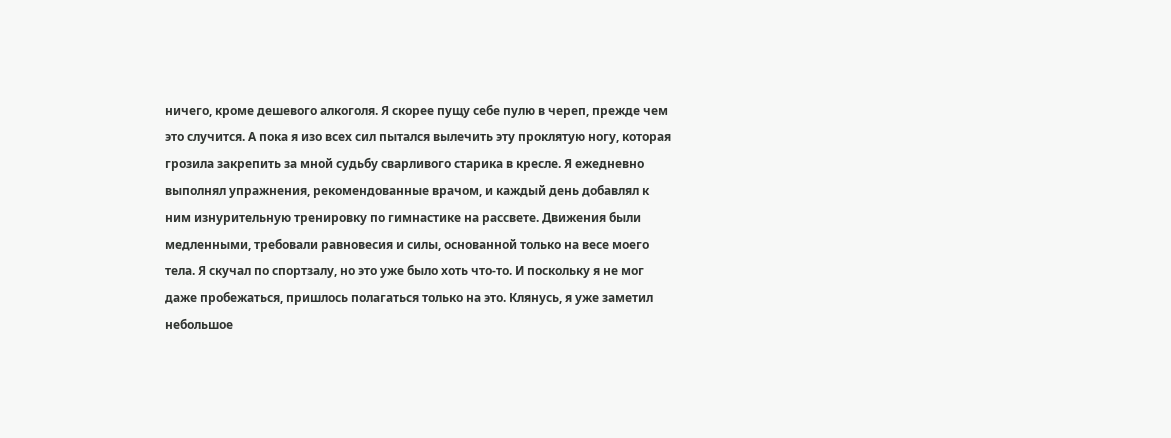ничего, кроме дешевого алкоголя. Я скорее пущу себе пулю в череп, прежде чем это случится. А пока я изо всех сил пытался вылечить эту проклятую ногу, которая грозила закрепить за мной судьбу сварливого старика в кресле. Я ежедневно выполнял упражнения, рекомендованные врачом, и каждый день добавлял к ним изнурительную тренировку по гимнастике на рассвете. Движения были медленными, требовали равновесия и силы, основанной только на весе моего тела. Я скучал по спортзалу, но это уже было хоть что-то. И поскольку я не мог даже пробежаться, пришлось полагаться только на это. Клянусь, я уже заметил небольшое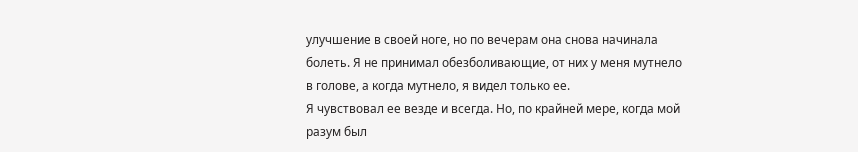улучшение в своей ноге, но по вечерам она снова начинала болеть. Я не принимал обезболивающие, от них у меня мутнело в голове, а когда мутнело, я видел только ее.
Я чувствовал ее везде и всегда. Но, по крайней мере, когда мой разум был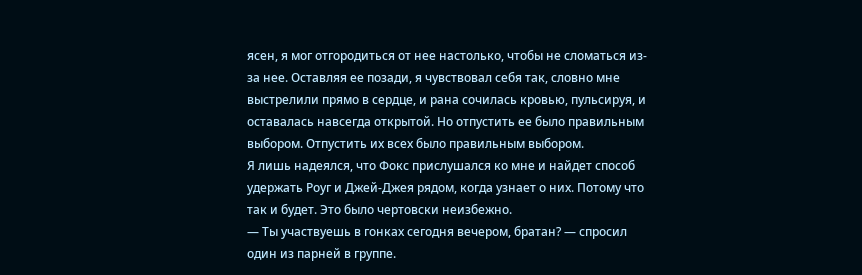ясен, я мог отгородиться от нее настолько, чтобы не сломаться из-за нее. Оставляя ее позади, я чувствовал себя так, словно мне выстрелили прямо в сердце, и рана сочилась кровью, пульсируя, и оставалась навсегда открытой. Но отпустить ее было правильным выбором. Отпустить их всех было правильным выбором.
Я лишь надеялся, что Фокс прислушался ко мне и найдет способ удержать Роуг и Джей-Джея рядом, когда узнает о них. Потому что так и будет. Это было чертовски неизбежно.
— Ты участвуешь в гонках сегодня вечером, братан? — спросил один из парней в группе.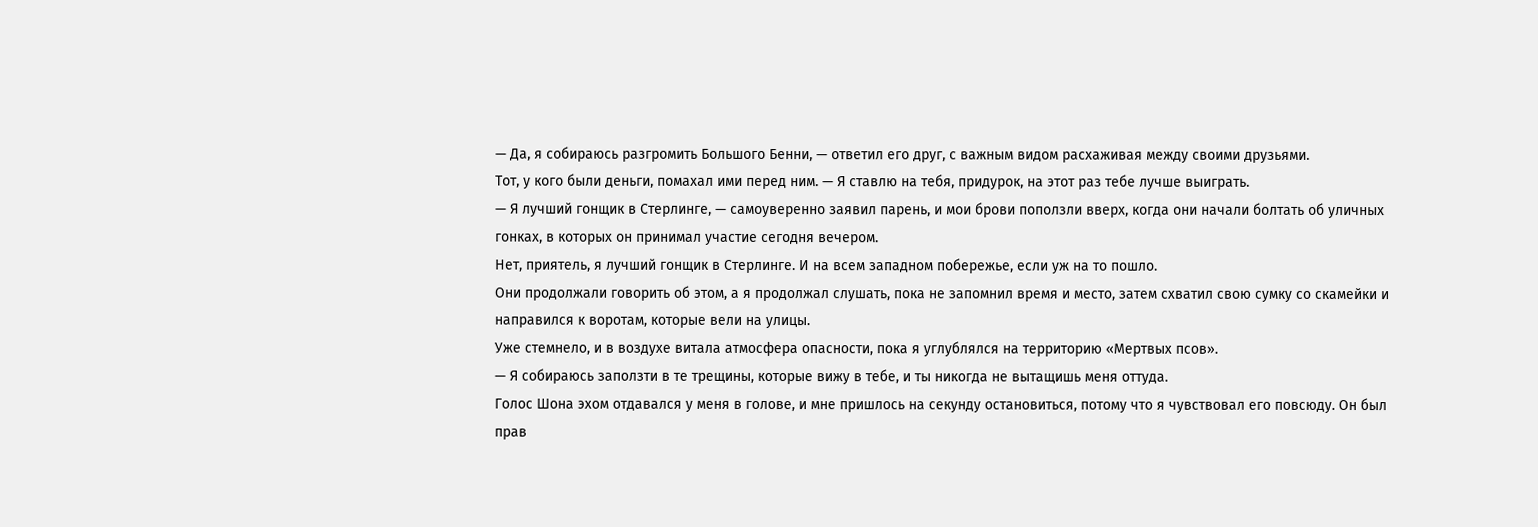— Да, я собираюсь разгромить Большого Бенни, — ответил его друг, с важным видом расхаживая между своими друзьями.
Тот, у кого были деньги, помахал ими перед ним. — Я ставлю на тебя, придурок, на этот раз тебе лучше выиграть.
— Я лучший гонщик в Стерлинге, — самоуверенно заявил парень, и мои брови поползли вверх, когда они начали болтать об уличных гонках, в которых он принимал участие сегодня вечером.
Нет, приятель, я лучший гонщик в Стерлинге. И на всем западном побережье, если уж на то пошло.
Они продолжали говорить об этом, а я продолжал слушать, пока не запомнил время и место, затем схватил свою сумку со скамейки и направился к воротам, которые вели на улицы.
Уже стемнело, и в воздухе витала атмосфера опасности, пока я углублялся на территорию «Мертвых псов».
— Я собираюсь заползти в те трещины, которые вижу в тебе, и ты никогда не вытащишь меня оттуда.
Голос Шона эхом отдавался у меня в голове, и мне пришлось на секунду остановиться, потому что я чувствовал его повсюду. Он был прав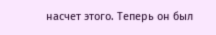насчет этого. Теперь он был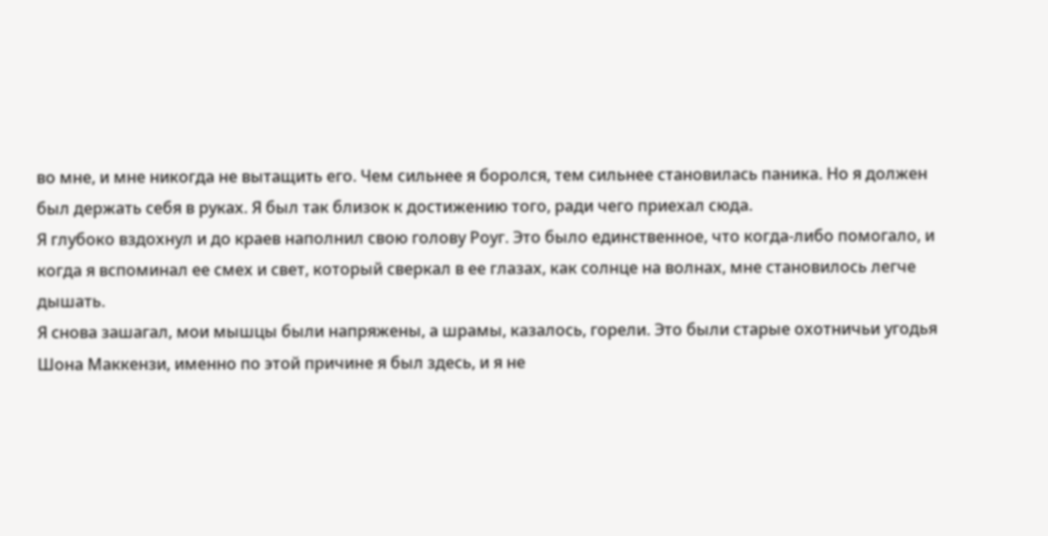во мне, и мне никогда не вытащить его. Чем сильнее я боролся, тем сильнее становилась паника. Но я должен был держать себя в руках. Я был так близок к достижению того, ради чего приехал сюда.
Я глубоко вздохнул и до краев наполнил свою голову Роуг. Это было единственное, что когда-либо помогало, и когда я вспоминал ее смех и свет, который сверкал в ее глазах, как солнце на волнах, мне становилось легче дышать.
Я снова зашагал, мои мышцы были напряжены, а шрамы, казалось, горели. Это были старые охотничьи угодья Шона Маккензи, именно по этой причине я был здесь, и я не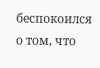беспокоился о том, что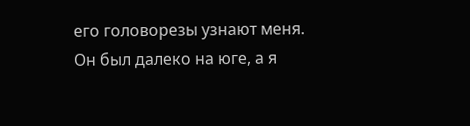его головорезы узнают меня. Он был далеко на юге, а я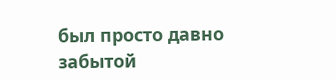был просто давно забытой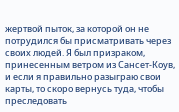жертвой пыток, за которой он не потрудился бы присматривать через своих людей. Я был призраком, принесенным ветром из Сансет-Коув, и если я правильно разыграю свои карты, то скоро вернусь туда, чтобы преследовать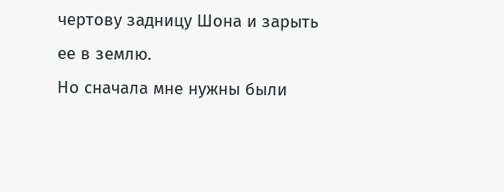чертову задницу Шона и зарыть ее в землю.
Но сначала мне нужны были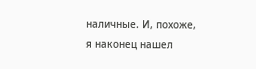наличные. И, похоже, я наконец нашел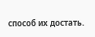способ их достать.